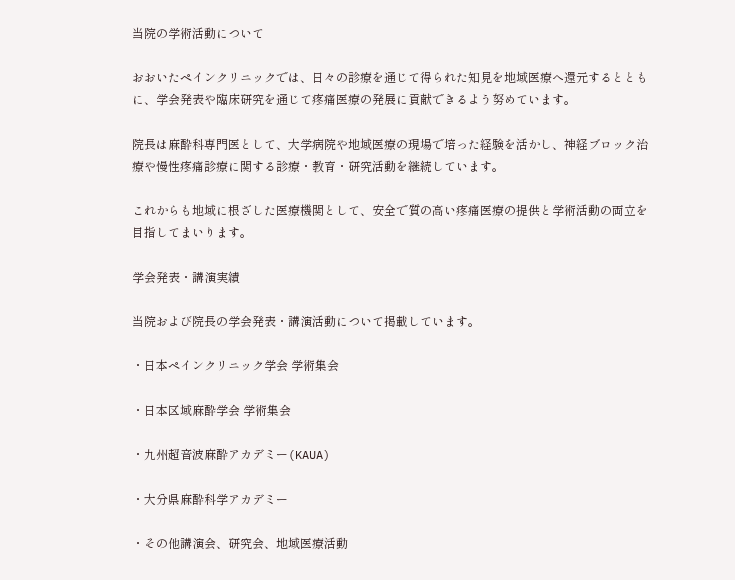当院の学術活動について

おおいたペインクリニックでは、日々の診療を通じて得られた知見を地域医療へ還元するとともに、学会発表や臨床研究を通じて疼痛医療の発展に貢献できるよう努めています。

院長は麻酔科専門医として、大学病院や地域医療の現場で培った経験を活かし、神経ブロック治療や慢性疼痛診療に関する診療・教育・研究活動を継続しています。

これからも地域に根ざした医療機関として、安全で質の高い疼痛医療の提供と学術活動の両立を目指してまいります。

学会発表・講演実績

当院および院長の学会発表・講演活動について掲載しています。

・日本ペインクリニック学会 学術集会

・日本区域麻酔学会 学術集会

・九州超音波麻酔アカデミー(KAUA)

・大分県麻酔科学アカデミー

・その他講演会、研究会、地域医療活動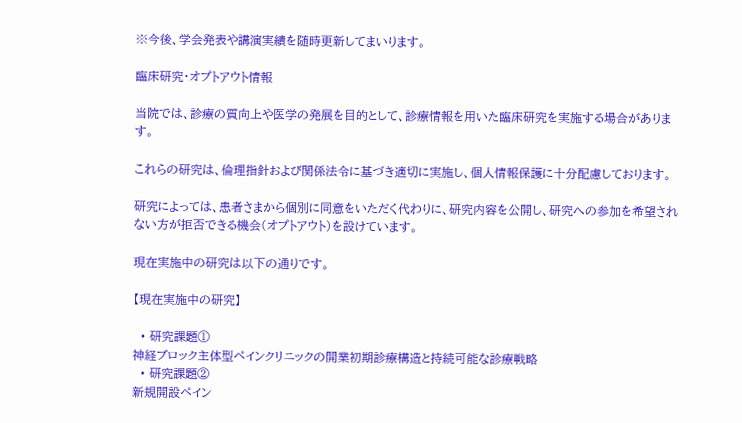※今後、学会発表や講演実績を随時更新してまいります。

臨床研究・オプトアウト情報

当院では、診療の質向上や医学の発展を目的として、診療情報を用いた臨床研究を実施する場合があります。

これらの研究は、倫理指針および関係法令に基づき適切に実施し、個人情報保護に十分配慮しております。

研究によっては、患者さまから個別に同意をいただく代わりに、研究内容を公開し、研究への参加を希望されない方が拒否できる機会(オプトアウト)を設けています。

現在実施中の研究は以下の通りです。

【現在実施中の研究】

  • 研究課題①
神経ブロック主体型ペインクリニックの開業初期診療構造と持続可能な診療戦略
  • 研究課題②
新規開設ペイン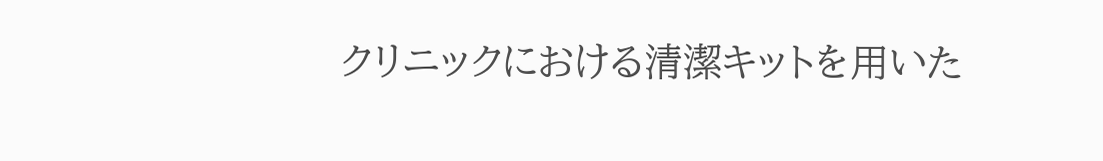クリニックにおける清潔キットを用いた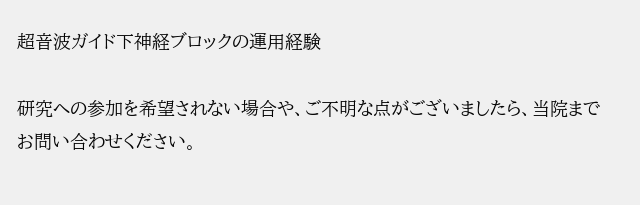超音波ガイド下神経ブロックの運用経験

研究への参加を希望されない場合や、ご不明な点がございましたら、当院までお問い合わせください。